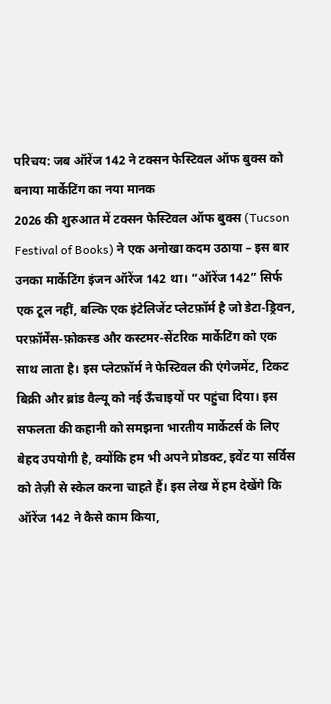परिचय: जब ऑरेंज 142 ने टक्सन फेस्टिवल ऑफ बुक्स को बनाया मार्केटिंग का नया मानक
2026 की शुरुआत में टक्सन फेस्टिवल ऑफ बुक्स (Tucson Festival of Books) ने एक अनोखा कदम उठाया – इस बार उनका मार्केटिंग इंजन ऑरेंज 142 था। “ऑरेंज 142” सिर्फ एक टूल नहीं, बल्कि एक इंटेलिजेंट प्लेटफ़ॉर्म है जो डेटा‑ड्रिवन, परफ़ॉर्मेंस‑फ़ोकस्ड और कस्टमर‑सेंटरिक मार्केटिंग को एक साथ लाता है। इस प्लेटफ़ॉर्म ने फेस्टिवल की एंगेजमेंट, टिकट बिक्री और ब्रांड वैल्यू को नई ऊँचाइयों पर पहुंचा दिया। इस सफलता की कहानी को समझना भारतीय मार्केटर्स के लिए बेहद उपयोगी है, क्योंकि हम भी अपने प्रोडक्ट, इवेंट या सर्विस को तेज़ी से स्केल करना चाहते हैं। इस लेख में हम देखेंगे कि ऑरेंज 142 ने कैसे काम किया,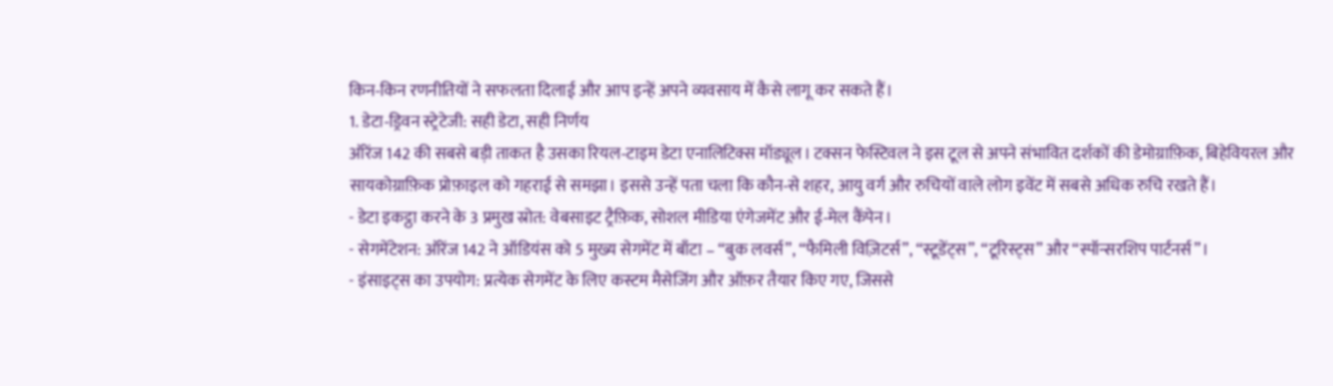किन‑किन रणनीतियों ने सफलता दिलाई और आप इन्हें अपने व्यवसाय में कैसे लागू कर सकते हैं।
1. डेटा‑ड्रिवन स्ट्रेटेजी: सही डेटा, सही निर्णय
ऑरेंज 142 की सबसे बड़ी ताकत है उसका रियल‑टाइम डेटा एनालिटिक्स मॉड्यूल। टक्सन फेस्टिवल ने इस टूल से अपने संभावित दर्शकों की डेमोग्राफ़िक, बिहेवियरल और सायकोग्राफ़िक प्रोफ़ाइल को गहराई से समझा। इससे उन्हें पता चला कि कौन‑से शहर, आयु वर्ग और रुचियों वाले लोग इवेंट में सबसे अधिक रुचि रखते हैं।
- डेटा इकट्ठा करने के 3 प्रमुख स्रोत: वेबसाइट ट्रैफ़िक, सोशल मीडिया एंगेजमेंट और ई‑मेल कैंपेन।
- सेगमेंटेशन: ऑरेंज 142 ने ऑडियंस को 5 मुख्य सेगमेंट में बाँटा – “बुक लवर्स”, “फैमिली विज़िटर्स”, “स्टूडेंट्स”, “टूरिस्ट्स” और “स्पॉन्सरशिप पार्टनर्स”।
- इंसाइट्स का उपयोग: प्रत्येक सेगमेंट के लिए कस्टम मैसेजिंग और ऑफ़र तैयार किए गए, जिससे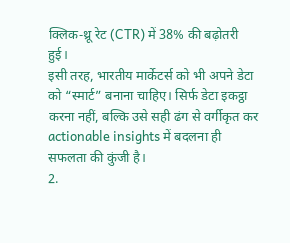क्लिक‑थ्रू रेट (CTR) में 38% की बढ़ोतरी हुई।
इसी तरह, भारतीय मार्केटर्स को भी अपने डेटा को “स्मार्ट” बनाना चाहिए। सिर्फ डेटा इकट्ठा करना नहीं, बल्कि उसे सही ढंग से वर्गीकृत कर actionable insights में बदलना ही सफलता की कुंजी है।
2.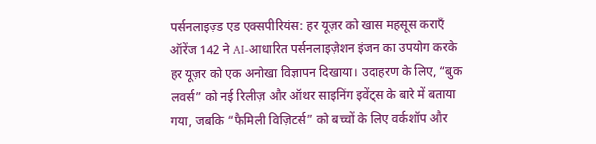पर्सनलाइज़्ड एड एक्सपीरियंस: हर यूज़र को खास महसूस कराएँ
ऑरेंज 142 ने AI‑आधारित पर्सनलाइज़ेशन इंजन का उपयोग करके हर यूज़र को एक अनोखा विज्ञापन दिखाया। उदाहरण के लिए, “बुक लवर्स” को नई रिलीज़ और ऑथर साइनिंग इवेंट्स के बारे में बताया गया, जबकि “फैमिली विज़िटर्स” को बच्चों के लिए वर्कशॉप और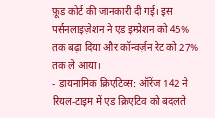फ़ूड कोर्ट की जानकारी दी गई। इस पर्सनलाइज़ेशन ने एड इम्प्रेशन को 45% तक बढ़ा दिया और कॉन्वर्ज़न रेट को 27% तक ले आया।
- डायनामिक क्रिएटिव्स: ऑरेंज 142 ने रियल‑टाइम में एड क्रिएटिव को बदलते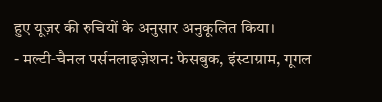हुए यूज़र की रुचियों के अनुसार अनुकूलित किया।
- मल्टी‑चैनल पर्सनलाइज़ेशन: फेसबुक, इंस्टाग्राम, गूगल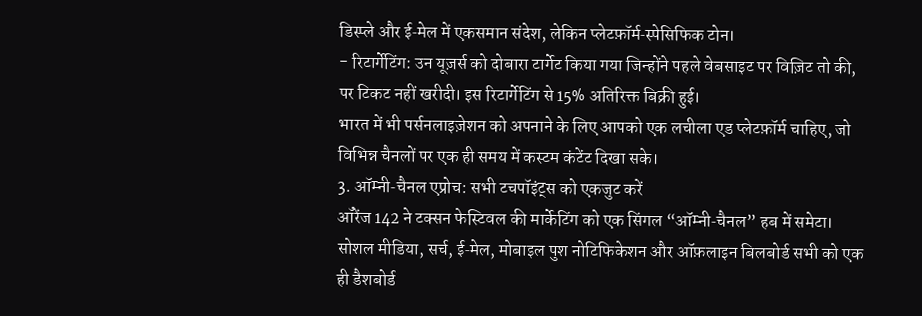डिस्प्ले और ई‑मेल में एकसमान संदेश, लेकिन प्लेटफ़ॉर्म‑स्पेसिफिक टोन।
- रिटार्गेटिंग: उन यूज़र्स को दोबारा टार्गेट किया गया जिन्होंने पहले वेबसाइट पर विज़िट तो की, पर टिकट नहीं खरीदी। इस रिटार्गेटिंग से 15% अतिरिक्त बिक्री हुई।
भारत में भी पर्सनलाइज़ेशन को अपनाने के लिए आपको एक लचीला एड प्लेटफ़ॉर्म चाहिए, जो विभिन्न चैनलों पर एक ही समय में कस्टम कंटेंट दिखा सके।
3. ऑम्नी‑चैनल एप्रोच: सभी टचपॉइंट्स को एकजुट करें
ऑरेंज 142 ने टक्सन फेस्टिवल की मार्केटिंग को एक सिंगल “ऑम्नी‑चैनल” हब में समेटा। सोशल मीडिया, सर्च, ई‑मेल, मोबाइल पुश नोटिफिकेशन और ऑफ़लाइन बिलबोर्ड सभी को एक ही डैशबोर्ड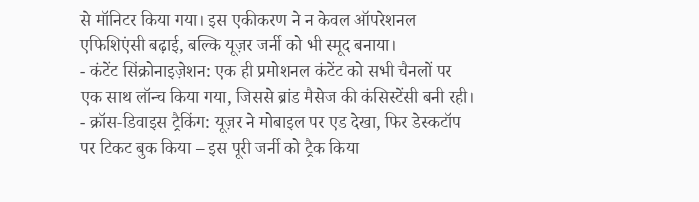से मॉनिटर किया गया। इस एकीकरण ने न केवल ऑपरेशनल एफिशिएंसी बढ़ाई, बल्कि यूज़र जर्नी को भी स्मूद बनाया।
- कंटेंट सिंक्रोनाइज़ेशन: एक ही प्रमोशनल कंटेंट को सभी चैनलों पर एक साथ लॉन्च किया गया, जिससे ब्रांड मैसेज की कंसिस्टेंसी बनी रही।
- क्रॉस‑डिवाइस ट्रैकिंग: यूज़र ने मोबाइल पर एड देखा, फिर डेस्कटॉप पर टिकट बुक किया – इस पूरी जर्नी को ट्रैक किया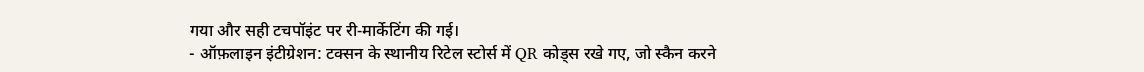गया और सही टचपॉइंट पर री‑मार्केटिंग की गई।
- ऑफ़लाइन इंटीग्रेशन: टक्सन के स्थानीय रिटेल स्टोर्स में QR कोड्स रखे गए, जो स्कैन करने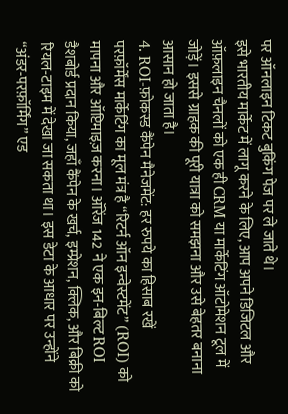पर ऑनलाइन टिकट बुकिंग पेज पर ले जाते थे।
इसे भारतीय मार्केट में लागू करने के लिए, आप अपने डिजिटल और ऑफ़लाइन चैनलों को एक ही CRM या मार्केटिंग ऑटोमेशन टूल में जोड़ें। इससे ग्राहक की पूरी यात्रा को समझना और उसे बेहतर बनाना आसान हो जाता है।
4. ROI‑फ़ोकस्ड कैंपेन मैनेजमेंट: हर रुपये का हिसाब रखें
परफ़ॉर्मेंस मार्केटिंग का मूल मंत्र है “रिटर्न ऑन इन्वेस्टमेंट” (ROI) को मापना और ऑप्टिमाइज़ करना। ऑरेंज 142 ने एक इन‑बिल्ट ROI डैशबोर्ड प्रदान किया, जहाँ कैंपेन के खर्च, इम्प्रेशन, क्लिक, और बिक्री को रियल‑टाइम में देखा जा सकता था। इस डेटा के आधार पर उन्होंने “अंडर‑परफ़ॉर्मिंग” एड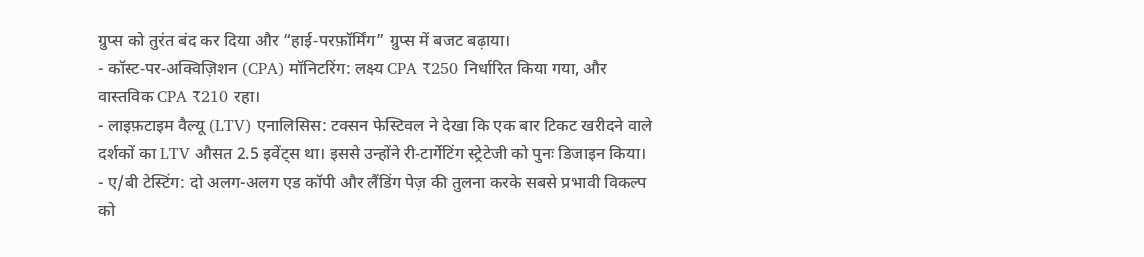ग्रुप्स को तुरंत बंद कर दिया और “हाई‑परफ़ॉर्मिंग” ग्रुप्स में बजट बढ़ाया।
- कॉस्ट‑पर‑अक्विज़िशन (CPA) मॉनिटरिंग: लक्ष्य CPA ₹250 निर्धारित किया गया, और वास्तविक CPA ₹210 रहा।
- लाइफ़टाइम वैल्यू (LTV) एनालिसिस: टक्सन फेस्टिवल ने देखा कि एक बार टिकट खरीदने वाले दर्शकों का LTV औसत 2.5 इवेंट्स था। इससे उन्होंने री‑टार्गेटिंग स्ट्रेटेजी को पुनः डिजाइन किया।
- ए/बी टेस्टिंग: दो अलग-अलग एड कॉपी और लैंडिंग पेज़ की तुलना करके सबसे प्रभावी विकल्प को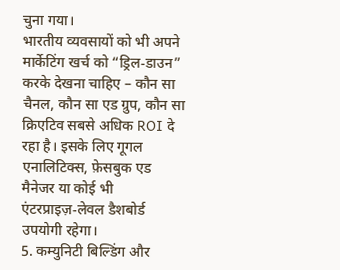चुना गया।
भारतीय व्यवसायों को भी अपने मार्केटिंग खर्च को “ड्रिल‑डाउन” करके देखना चाहिए – कौन सा चैनल, कौन सा एड ग्रुप, कौन सा क्रिएटिव सबसे अधिक ROI दे रहा है। इसके लिए गूगल एनालिटिक्स, फ़ेसबुक एड मैनेजर या कोई भी एंटरप्राइज़‑लेवल डैशबोर्ड उपयोगी रहेगा।
5. कम्युनिटी बिल्डिंग और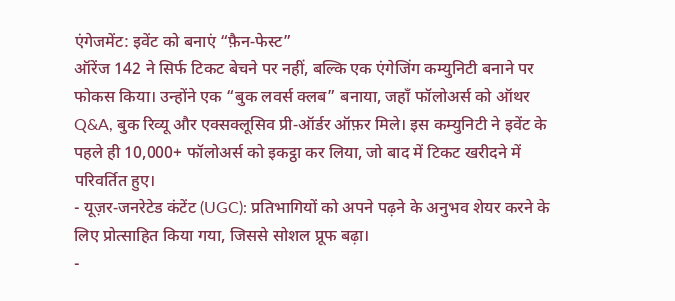एंगेजमेंट: इवेंट को बनाएं “फ़ैन‑फेस्ट”
ऑरेंज 142 ने सिर्फ टिकट बेचने पर नहीं, बल्कि एक एंगेजिंग कम्युनिटी बनाने पर फोकस किया। उन्होंने एक “बुक लवर्स क्लब” बनाया, जहाँ फॉलोअर्स को ऑथर Q&A, बुक रिव्यू और एक्सक्लूसिव प्री‑ऑर्डर ऑफ़र मिले। इस कम्युनिटी ने इवेंट के पहले ही 10,000+ फॉलोअर्स को इकट्ठा कर लिया, जो बाद में टिकट खरीदने में परिवर्तित हुए।
- यूज़र‑जनरेटेड कंटेंट (UGC): प्रतिभागियों को अपने पढ़ने के अनुभव शेयर करने के लिए प्रोत्साहित किया गया, जिससे सोशल प्रूफ बढ़ा।
-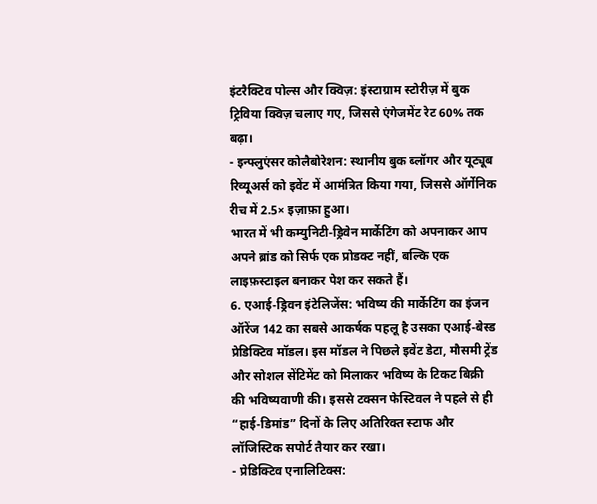इंटरैक्टिव पोल्स और क्विज़: इंस्टाग्राम स्टोरीज़ में बुक ट्रिविया क्विज़ चलाए गए, जिससे एंगेजमेंट रेट 60% तक बढ़ा।
- इन्फ्लुएंसर कोलैबोरेशन: स्थानीय बुक ब्लॉगर और यूट्यूब रिव्यूअर्स को इवेंट में आमंत्रित किया गया, जिससे ऑर्गेनिक रीच में 2.5× इज़ाफ़ा हुआ।
भारत में भी कम्युनिटी‑ड्रिवेन मार्केटिंग को अपनाकर आप अपने ब्रांड को सिर्फ एक प्रोडक्ट नहीं, बल्कि एक लाइफ़स्टाइल बनाकर पेश कर सकते हैं।
6. एआई‑ड्रिवन इंटेलिजेंस: भविष्य की मार्केटिंग का इंजन
ऑरेंज 142 का सबसे आकर्षक पहलू है उसका एआई‑बेस्ड प्रेडिक्टिव मॉडल। इस मॉडल ने पिछले इवेंट डेटा, मौसमी ट्रेंड और सोशल सेंटिमेंट को मिलाकर भविष्य के टिकट बिक्री की भविष्यवाणी की। इससे टक्सन फेस्टिवल ने पहले से ही “हाई‑डिमांड” दिनों के लिए अतिरिक्त स्टाफ और लॉजिस्टिक सपोर्ट तैयार कर रखा।
- प्रेडिक्टिव एनालिटिक्स: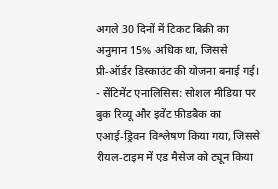अगले 30 दिनों में टिकट बिक्री का अनुमान 15% अधिक था, जिससे प्री‑ऑर्डर डिस्काउंट की योजना बनाई गई।
- सेंटिमेंट एनालिसिस: सोशल मीडिया पर बुक रिव्यू और इवेंट फ़ीडबैक का एआई‑ड्रिवन विश्लेषण किया गया, जिससे रीयल‑टाइम में एड मैसेज को ट्यून किया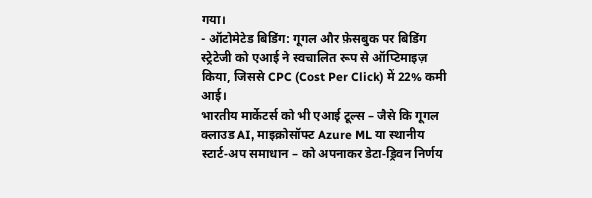गया।
- ऑटोमेटेड बिडिंग: गूगल और फ़ेसबुक पर बिडिंग स्ट्रेटेजी को एआई ने स्वचालित रूप से ऑप्टिमाइज़ किया, जिससे CPC (Cost Per Click) में 22% कमी आई।
भारतीय मार्केटर्स को भी एआई टूल्स – जैसे कि गूगल क्लाउड AI, माइक्रोसॉफ्ट Azure ML या स्थानीय स्टार्ट‑अप समाधान – को अपनाकर डेटा‑ड्रिवन निर्णय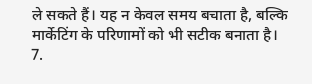ले सकते हैं। यह न केवल समय बचाता है, बल्कि मार्केटिंग के परिणामों को भी सटीक बनाता है।
7.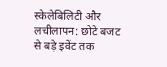स्केलेबिलिटी और लचीलापन: छोटे बजट से बड़े इवेंट तक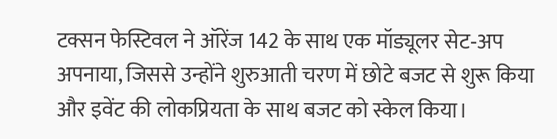टक्सन फेस्टिवल ने ऑरेंज 142 के साथ एक मॉड्यूलर सेट‑अप अपनाया, जिससे उन्होंने शुरुआती चरण में छोटे बजट से शुरू किया और इवेंट की लोकप्रियता के साथ बजट को स्केल किया।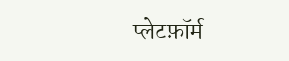प्लेटफ़ॉर्म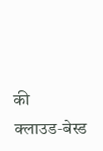की क्लाउड‑बेस्ड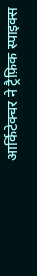आर्किटेक्चर ने ट्रैफ़िक स्पाइक्स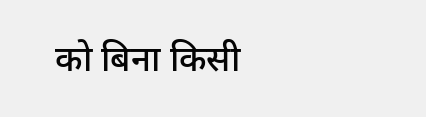को बिना किसी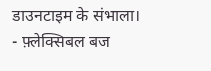डाउनटाइम के संभाला।
- फ़्लेक्सिबल बज